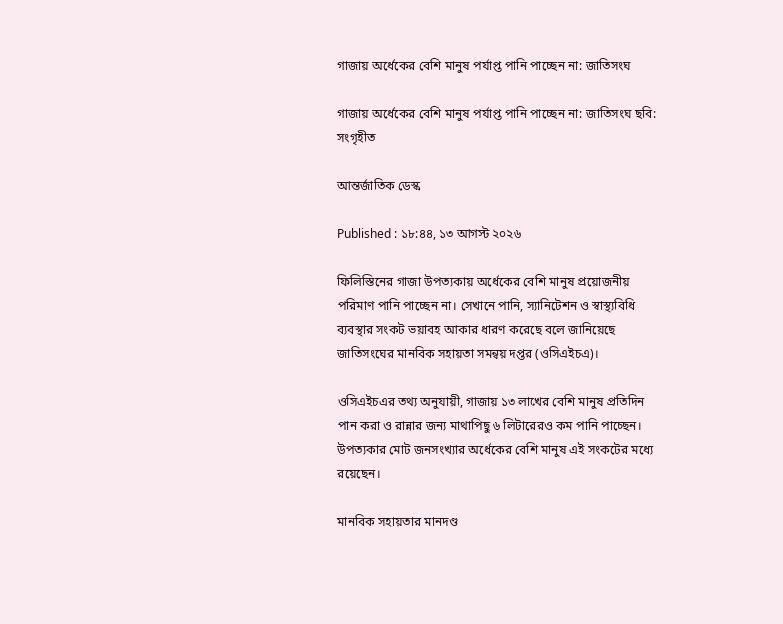গাজায় অর্ধেকের বেশি মানুষ পর্যাপ্ত পানি পাচ্ছেন না: জাতিসংঘ

গাজায় অর্ধেকের বেশি মানুষ পর্যাপ্ত পানি পাচ্ছেন না: জাতিসংঘ ছবি: সংগৃহীত

আন্তর্জাতিক ডেস্ক

Published : ১৮:৪৪, ১৩ আগস্ট ২০২৬

ফিলিস্তিনের গাজা উপত্যকায় অর্ধেকের বেশি মানুষ প্রয়োজনীয় পরিমাণ পানি পাচ্ছেন না। সেখানে পানি, স্যানিটেশন ও স্বাস্থ্যবিধি ব্যবস্থার সংকট ভয়াবহ আকার ধারণ করেছে বলে জানিয়েছে জাতিসংঘের মানবিক সহায়তা সমন্বয় দপ্তর (ওসিএইচএ)।

ওসিএইচএর তথ্য অনুযায়ী, গাজায় ১৩ লাখের বেশি মানুষ প্রতিদিন পান করা ও রান্নার জন্য মাথাপিছু ৬ লিটারেরও কম পানি পাচ্ছেন। উপত্যকার মোট জনসংখ্যার অর্ধেকের বেশি মানুষ এই সংকটের মধ্যে রয়েছেন।

মানবিক সহায়তার মানদণ্ড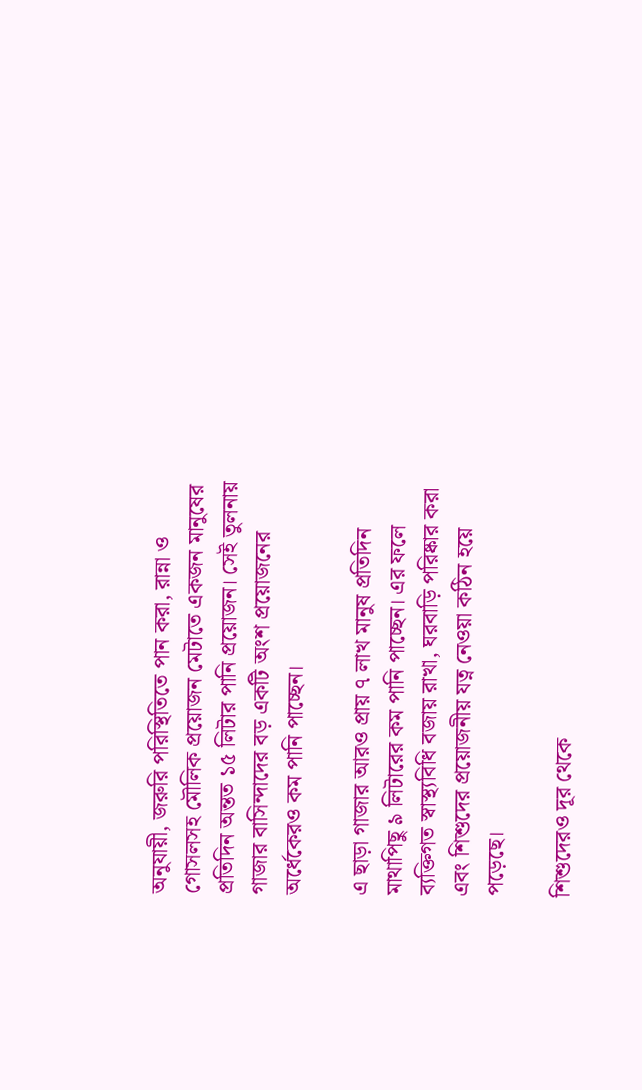অনুযায়ী, জরুরি পরিস্থিতিতে পান করা, রান্না ও গোসলসহ মৌলিক প্রয়োজন মেটাতে একজন মানুষের প্রতিদিন অন্তত ১৫ লিটার পানি প্রয়োজন। সেই তুলনায় গাজার বাসিন্দাদের বড় একটি অংশ প্রয়োজনের অর্ধেকেরও কম পানি পাচ্ছেন।

এ ছাড়া গাজার আরও প্রায় ৭ লাখ মানুষ প্রতিদিন মাথাপিছু ৯ লিটারের কম পানি পাচ্ছেন। এর ফলে ব্যক্তিগত স্বাস্থ্যবিধি বজায় রাখা, ঘরবাড়ি পরিষ্কার করা এবং শিশুদের প্রয়োজনীয় যত্ন নেওয়া কঠিন হয়ে পড়েছে।

শিশুদেরও দূর থেকে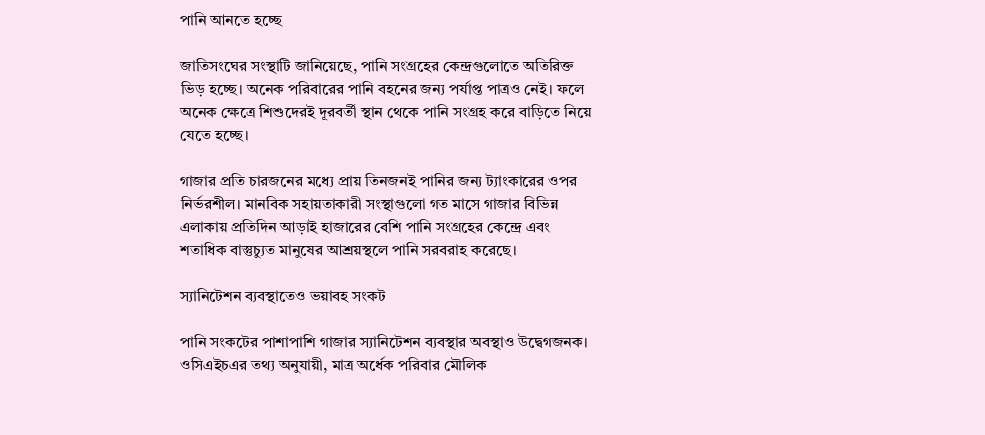পানি আনতে হচ্ছে

জাতিসংঘের সংস্থাটি জানিয়েছে, পানি সংগ্রহের কেন্দ্রগুলোতে অতিরিক্ত ভিড় হচ্ছে। অনেক পরিবারের পানি বহনের জন্য পর্যাপ্ত পাত্রও নেই। ফলে অনেক ক্ষেত্রে শিশুদেরই দূরবর্তী স্থান থেকে পানি সংগ্রহ করে বাড়িতে নিয়ে যেতে হচ্ছে।

গাজার প্রতি চারজনের মধ্যে প্রায় তিনজনই পানির জন্য ট্যাংকারের ওপর নির্ভরশীল। মানবিক সহায়তাকারী সংস্থাগুলো গত মাসে গাজার বিভিন্ন এলাকায় প্রতিদিন আড়াই হাজারের বেশি পানি সংগ্রহের কেন্দ্রে এবং শতাধিক বাস্তুচ্যুত মানুষের আশ্রয়স্থলে পানি সরবরাহ করেছে।

স্যানিটেশন ব্যবস্থাতেও ভয়াবহ সংকট

পানি সংকটের পাশাপাশি গাজার স্যানিটেশন ব্যবস্থার অবস্থাও উদ্বেগজনক। ওসিএইচএর তথ্য অনুযায়ী, মাত্র অর্ধেক পরিবার মৌলিক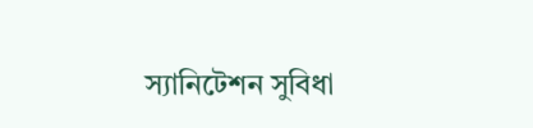স্যানিটেশন সুবিধা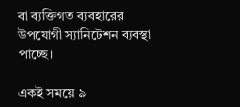বা ব্যক্তিগত ব্যবহারের উপযোগী স্যানিটেশন ব্যবস্থা পাচ্ছে।

একই সময়ে ৯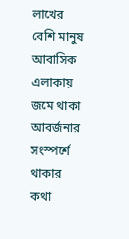লাখের বেশি মানুষ আবাসিক এলাকায় জমে থাকা আবর্জনার সংস্পর্শে থাকার কথা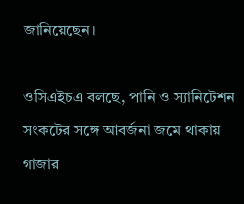জানিয়েছেন।

ওসিএইচএ বলছে, পানি ও স্যানিটেশন সংকটের সঙ্গে আবর্জনা জমে থাকায় গাজার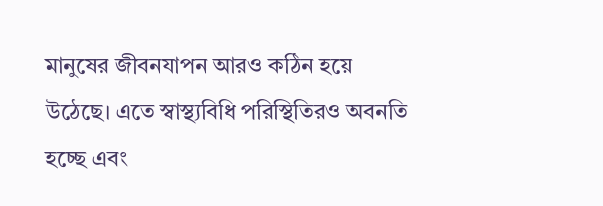মানুষের জীবনযাপন আরও কঠিন হয়ে উঠেছে। এতে স্বাস্থ্যবিধি পরিস্থিতিরও অবনতি হচ্ছে এবং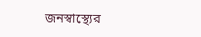জনস্বাস্থ্যের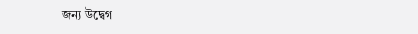জন্য উদ্বেগ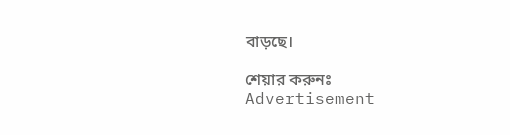বাড়ছে।

শেয়ার করুনঃ
Advertisement